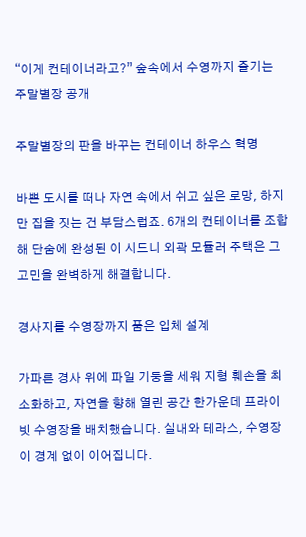“이게 컨테이너라고?” 숲속에서 수영까지 즐기는 주말별장 공개

주말별장의 판을 바꾸는 컨테이너 하우스 혁명

바쁜 도시를 떠나 자연 속에서 쉬고 싶은 로망, 하지만 집을 짓는 건 부담스럽죠. 6개의 컨테이너를 조합해 단숨에 완성된 이 시드니 외곽 모듈러 주택은 그 고민을 완벽하게 해결합니다.

경사지를 수영장까지 품은 입체 설계

가파른 경사 위에 파일 기둥을 세워 지형 훼손을 최소화하고, 자연을 향해 열린 공간 한가운데 프라이빗 수영장을 배치했습니다. 실내와 테라스, 수영장이 경계 없이 이어집니다.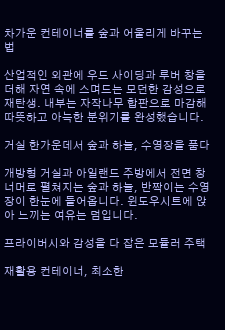차가운 컨테이너를 숲과 어울리게 바꾸는 법

산업적인 외관에 우드 사이딩과 루버 창을 더해 자연 속에 스며드는 모던한 감성으로 재탄생. 내부는 자작나무 합판으로 마감해 따뜻하고 아늑한 분위기를 완성했습니다.

거실 한가운데서 숲과 하늘, 수영장을 품다

개방형 거실과 아일랜드 주방에서 전면 창 너머로 펼쳐지는 숲과 하늘, 반짝이는 수영장이 한눈에 들어옵니다. 윈도우시트에 앉아 느끼는 여유는 덤입니다.

프라이버시와 감성을 다 잡은 모듈러 주택

재활용 컨테이너, 최소한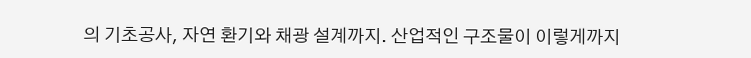의 기초공사, 자연 환기와 채광 설계까지. 산업적인 구조물이 이렇게까지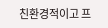친환경적이고 프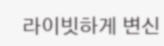라이빗하게 변신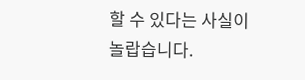할 수 있다는 사실이 놀랍습니다.